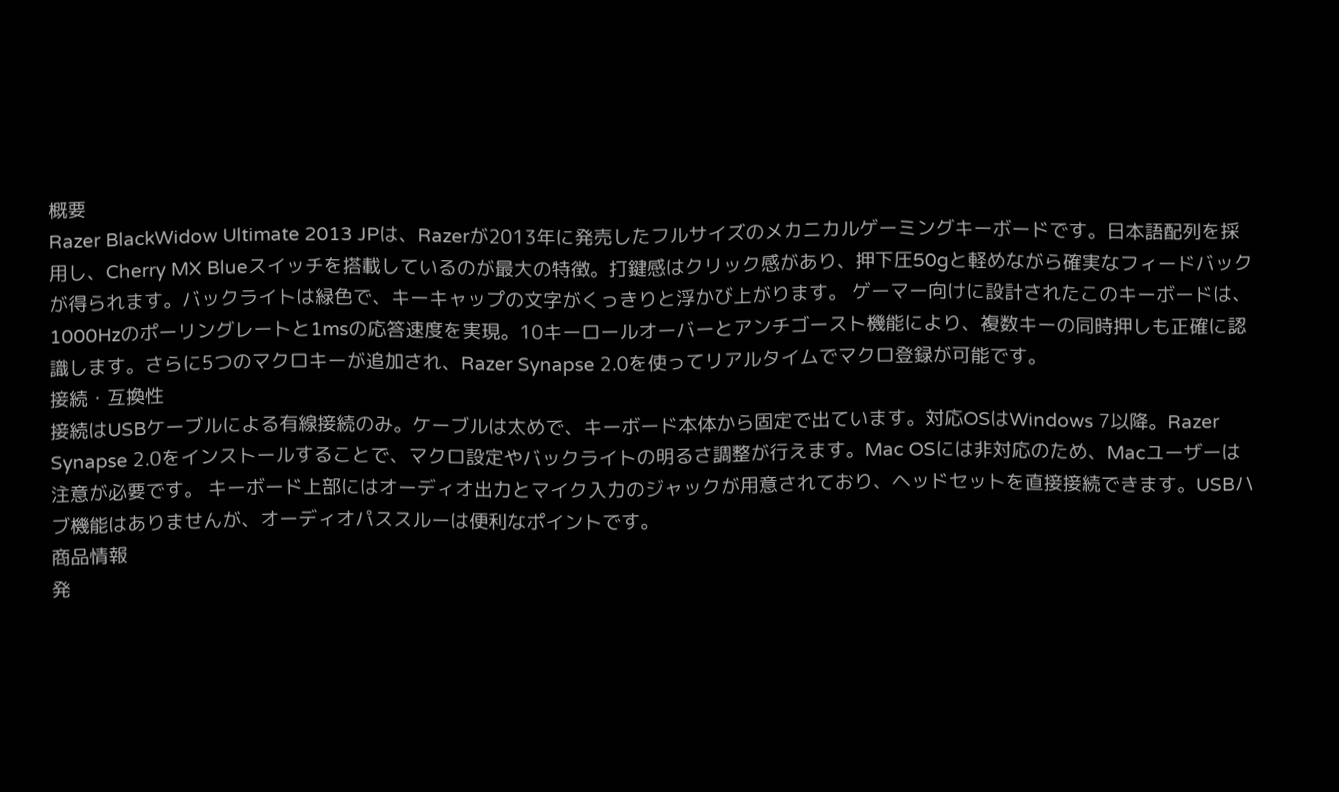概要
Razer BlackWidow Ultimate 2013 JPは、Razerが2013年に発売したフルサイズのメカニカルゲーミングキーボードです。日本語配列を採用し、Cherry MX Blueスイッチを搭載しているのが最大の特徴。打鍵感はクリック感があり、押下圧50gと軽めながら確実なフィードバックが得られます。バックライトは緑色で、キーキャップの文字がくっきりと浮かび上がります。 ゲーマー向けに設計されたこのキーボードは、1000Hzのポーリングレートと1msの応答速度を実現。10キーロールオーバーとアンチゴースト機能により、複数キーの同時押しも正確に認識します。さらに5つのマクロキーが追加され、Razer Synapse 2.0を使ってリアルタイムでマクロ登録が可能です。
接続・互換性
接続はUSBケーブルによる有線接続のみ。ケーブルは太めで、キーボード本体から固定で出ています。対応OSはWindows 7以降。Razer Synapse 2.0をインストールすることで、マクロ設定やバックライトの明るさ調整が行えます。Mac OSには非対応のため、Macユーザーは注意が必要です。 キーボード上部にはオーディオ出力とマイク入力のジャックが用意されており、ヘッドセットを直接接続できます。USBハブ機能はありませんが、オーディオパススルーは便利なポイントです。
商品情報
発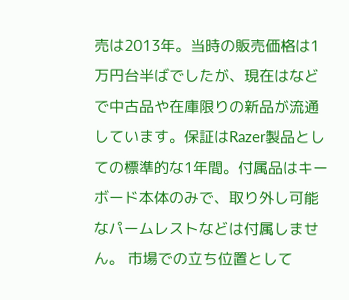売は2013年。当時の販売価格は1万円台半ばでしたが、現在はなどで中古品や在庫限りの新品が流通しています。保証はRazer製品としての標準的な1年間。付属品はキーボード本体のみで、取り外し可能なパームレストなどは付属しません。 市場での立ち位置として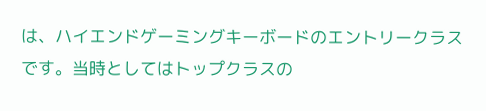は、ハイエンドゲーミングキーボードのエントリークラスです。当時としてはトップクラスの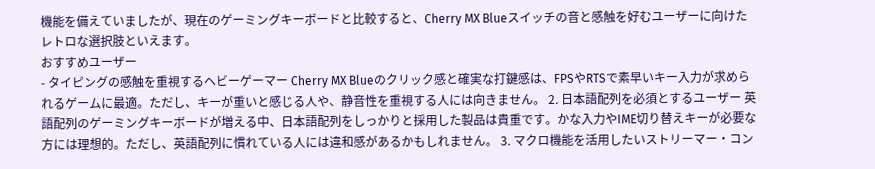機能を備えていましたが、現在のゲーミングキーボードと比較すると、Cherry MX Blueスイッチの音と感触を好むユーザーに向けたレトロな選択肢といえます。
おすすめユーザー
- タイピングの感触を重視するヘビーゲーマー Cherry MX Blueのクリック感と確実な打鍵感は、FPSやRTSで素早いキー入力が求められるゲームに最適。ただし、キーが重いと感じる人や、静音性を重視する人には向きません。 2. 日本語配列を必須とするユーザー 英語配列のゲーミングキーボードが増える中、日本語配列をしっかりと採用した製品は貴重です。かな入力やIME切り替えキーが必要な方には理想的。ただし、英語配列に慣れている人には違和感があるかもしれません。 3. マクロ機能を活用したいストリーマー・コン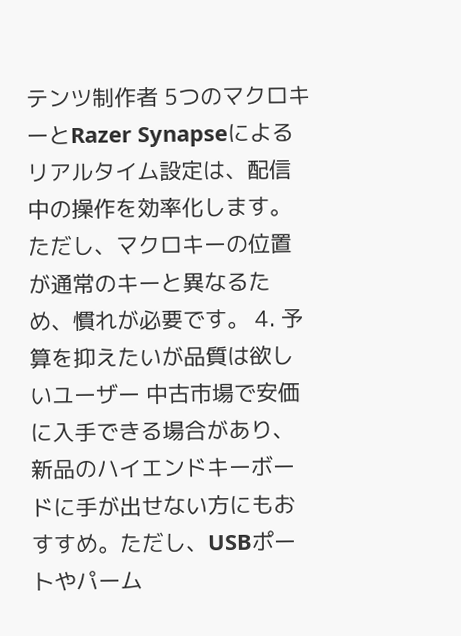テンツ制作者 5つのマクロキーとRazer Synapseによるリアルタイム設定は、配信中の操作を効率化します。ただし、マクロキーの位置が通常のキーと異なるため、慣れが必要です。 4. 予算を抑えたいが品質は欲しいユーザー 中古市場で安価に入手できる場合があり、新品のハイエンドキーボードに手が出せない方にもおすすめ。ただし、USBポートやパーム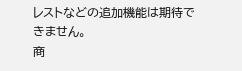レストなどの追加機能は期待できません。
商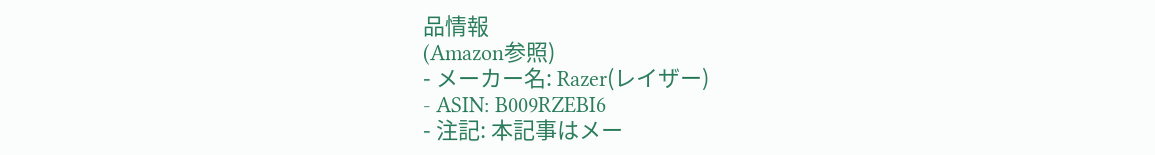品情報
(Amazon参照)
- メーカー名: Razer(レイザー)
- ASIN: B009RZEBI6
- 注記: 本記事はメー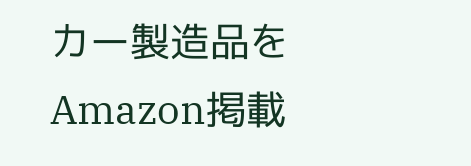カー製造品をAmazon掲載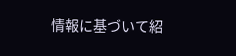情報に基づいて紹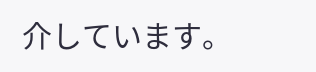介しています。